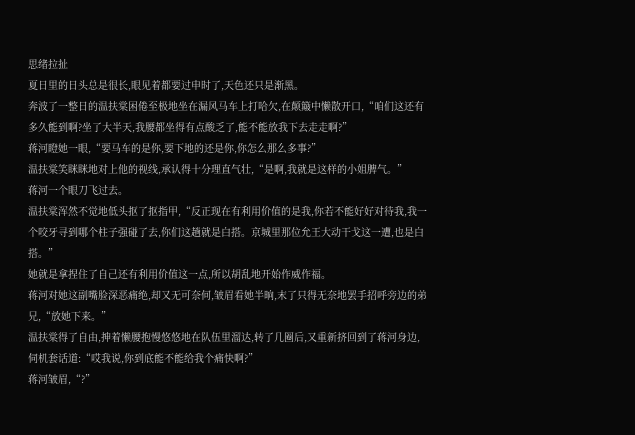思绪拉扯
夏日里的日头总是很长,眼见着都要过申时了,天色还只是渐黑。
奔波了一整日的温扶棠困倦至极地坐在漏风马车上打哈欠,在颠簸中懒散开口,“咱们这还有多久能到啊?坐了大半天,我腰都坐得有点酸乏了,能不能放我下去走走啊?”
蒋河瞪她一眼,“要马车的是你,要下地的还是你,你怎么那么多事?”
温扶棠笑眯眯地对上他的视线,承认得十分理直气壮,“是啊,我就是这样的小姐脾气。”
蒋河一个眼刀飞过去。
温扶棠浑然不觉地低头抠了抠指甲,“反正现在有利用价值的是我,你若不能好好对待我,我一个咬牙寻到哪个柱子强碰了去,你们这趟就是白搭。京城里那位允王大动干戈这一遭,也是白搭。”
她就是拿捏住了自己还有利用价值这一点,所以胡乱地开始作威作福。
蒋河对她这副嘴脸深恶痛绝,却又无可奈何,皱眉看她半晌,末了只得无奈地罢手招呼旁边的弟兄,“放她下来。”
温扶棠得了自由,抻着懒腰抱慢悠悠地在队伍里溜达,转了几圈后,又重新挤回到了蒋河身边,伺机套话道:“哎我说,你到底能不能给我个痛快啊?”
蒋河皱眉,“?”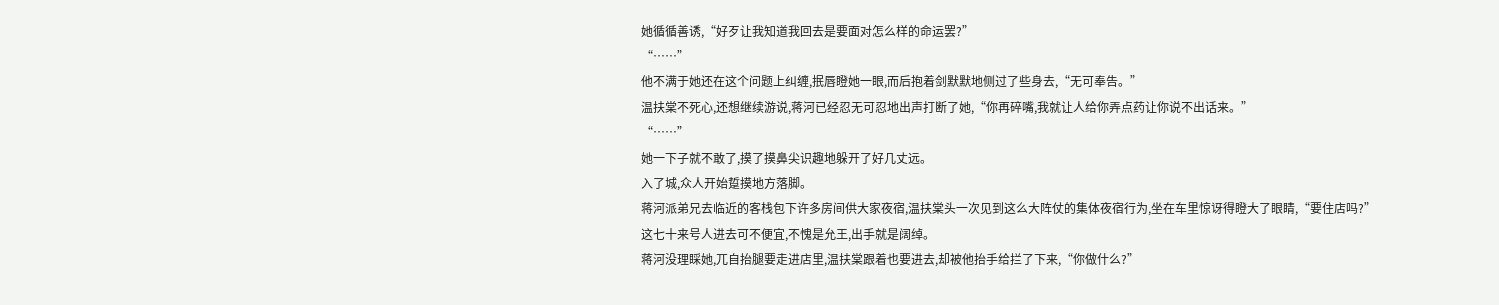她循循善诱,“好歹让我知道我回去是要面对怎么样的命运罢?”
“……”
他不满于她还在这个问题上纠缠,抿唇瞪她一眼,而后抱着剑默默地侧过了些身去,“无可奉告。”
温扶棠不死心,还想继续游说,蒋河已经忍无可忍地出声打断了她,“你再碎嘴,我就让人给你弄点药让你说不出话来。”
“……”
她一下子就不敢了,摸了摸鼻尖识趣地躲开了好几丈远。
入了城,众人开始踅摸地方落脚。
蒋河派弟兄去临近的客栈包下许多房间供大家夜宿,温扶棠头一次见到这么大阵仗的集体夜宿行为,坐在车里惊讶得瞪大了眼睛,“要住店吗?”
这七十来号人进去可不便宜,不愧是允王,出手就是阔绰。
蒋河没理睬她,兀自抬腿要走进店里,温扶棠跟着也要进去,却被他抬手给拦了下来,“你做什么?”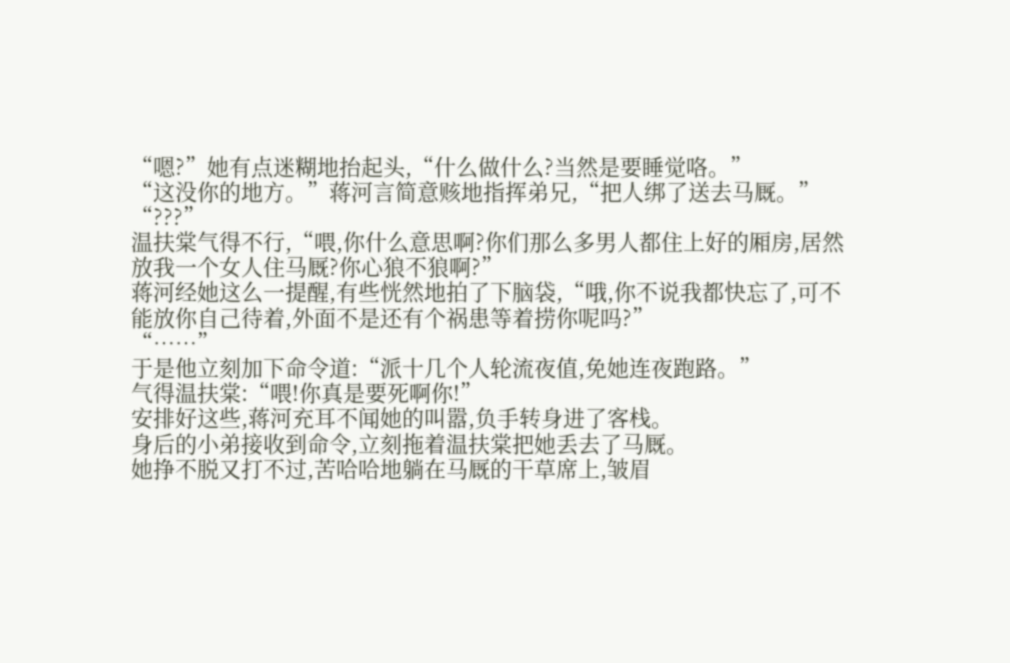“嗯?”她有点迷糊地抬起头,“什么做什么?当然是要睡觉咯。”
“这没你的地方。”蒋河言简意赅地指挥弟兄,“把人绑了送去马厩。”
“???”
温扶棠气得不行,“喂,你什么意思啊?你们那么多男人都住上好的厢房,居然放我一个女人住马厩?你心狼不狼啊?”
蒋河经她这么一提醒,有些恍然地拍了下脑袋,“哦,你不说我都快忘了,可不能放你自己待着,外面不是还有个祸患等着捞你呢吗?”
“……”
于是他立刻加下命令道:“派十几个人轮流夜值,免她连夜跑路。”
气得温扶棠:“喂!你真是要死啊你!”
安排好这些,蒋河充耳不闻她的叫嚣,负手转身进了客栈。
身后的小弟接收到命令,立刻拖着温扶棠把她丢去了马厩。
她挣不脱又打不过,苦哈哈地躺在马厩的干草席上,皱眉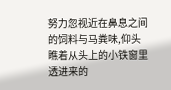努力忽视近在鼻息之间的饲料与马粪味,仰头瞧着从头上的小铁窗里透进来的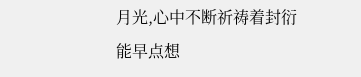月光,心中不断祈祷着封衍能早点想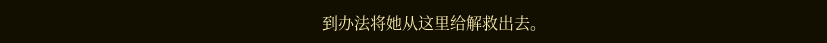到办法将她从这里给解救出去。